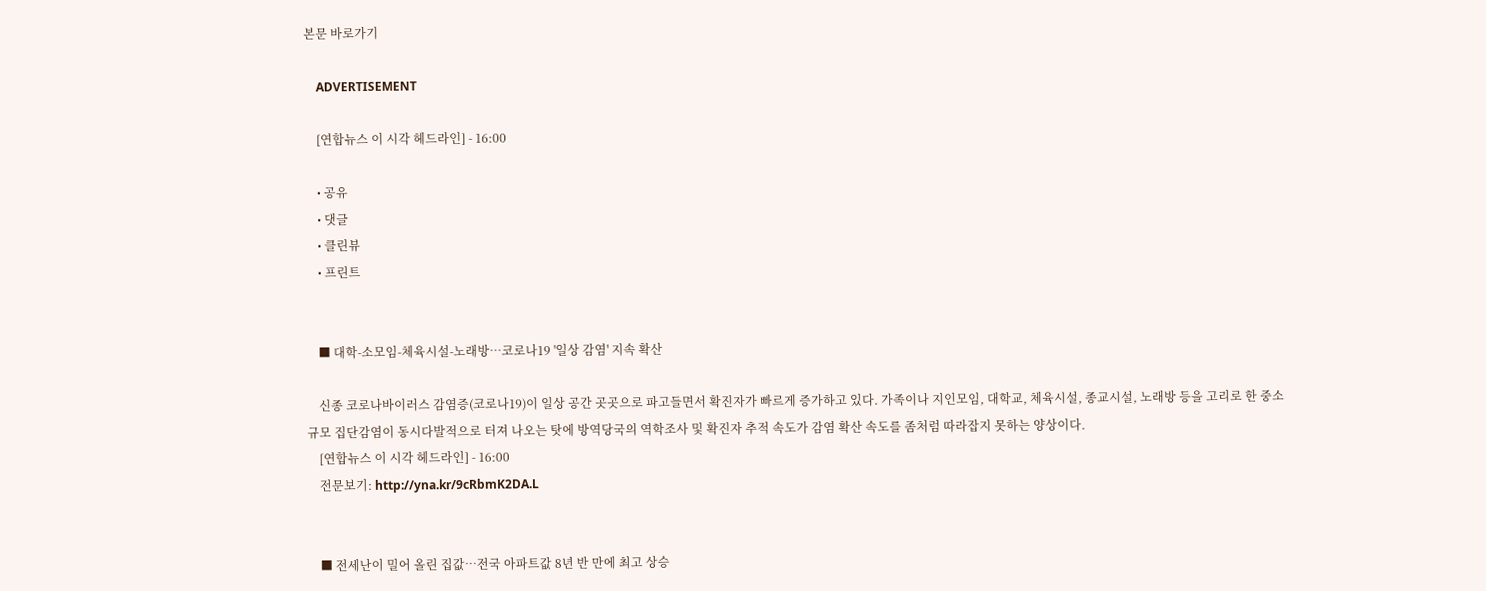본문 바로가기

    ADVERTISEMENT

    [연합뉴스 이 시각 헤드라인] - 16:00

    • 공유
    • 댓글
    • 클린뷰
    • 프린트


    ■ 대학-소모임-체육시설-노래방…코로나19 '일상 감염' 지속 확산

    신종 코로나바이러스 감염증(코로나19)이 일상 공간 곳곳으로 파고들면서 확진자가 빠르게 증가하고 있다. 가족이나 지인모임, 대학교, 체육시설, 종교시설, 노래방 등을 고리로 한 중소규모 집단감염이 동시다발적으로 터져 나오는 탓에 방역당국의 역학조사 및 확진자 추적 속도가 감염 확산 속도를 좀처럼 따라잡지 못하는 양상이다.
    [연합뉴스 이 시각 헤드라인] - 16:00
    전문보기: http://yna.kr/9cRbmK2DA.L


    ■ 전세난이 밀어 올린 집값…전국 아파트값 8년 반 만에 최고 상승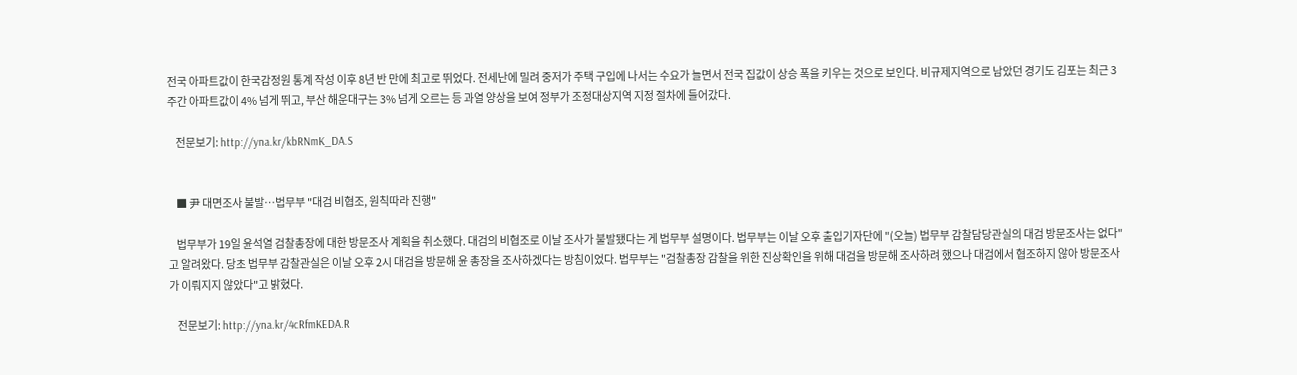전국 아파트값이 한국감정원 통계 작성 이후 8년 반 만에 최고로 뛰었다. 전세난에 밀려 중저가 주택 구입에 나서는 수요가 늘면서 전국 집값이 상승 폭을 키우는 것으로 보인다. 비규제지역으로 남았던 경기도 김포는 최근 3주간 아파트값이 4% 넘게 뛰고, 부산 해운대구는 3% 넘게 오르는 등 과열 양상을 보여 정부가 조정대상지역 지정 절차에 들어갔다.

    전문보기: http://yna.kr/kbRNmK_DA.S


    ■ 尹 대면조사 불발…법무부 "대검 비협조, 원칙따라 진행"

    법무부가 19일 윤석열 검찰총장에 대한 방문조사 계획을 취소했다. 대검의 비협조로 이날 조사가 불발됐다는 게 법무부 설명이다. 법무부는 이날 오후 출입기자단에 "(오늘) 법무부 감찰담당관실의 대검 방문조사는 없다"고 알려왔다. 당초 법무부 감찰관실은 이날 오후 2시 대검을 방문해 윤 총장을 조사하겠다는 방침이었다. 법무부는 "검찰총장 감찰을 위한 진상확인을 위해 대검을 방문해 조사하려 했으나 대검에서 협조하지 않아 방문조사가 이뤄지지 않았다"고 밝혔다.

    전문보기: http://yna.kr/4cRfmKEDA.R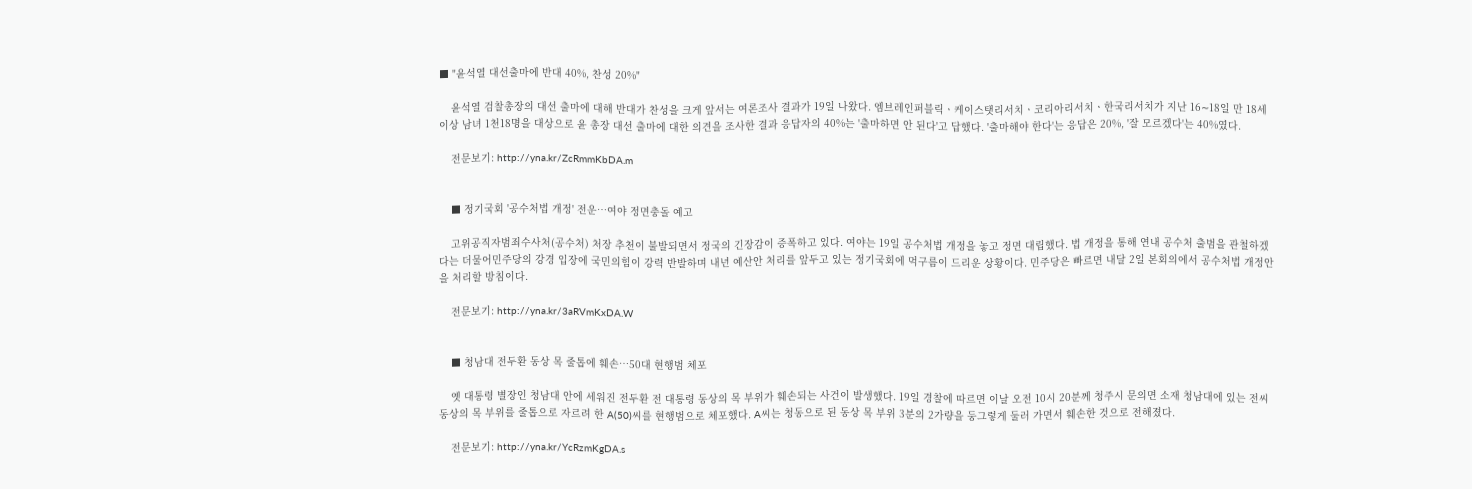■ "윤석열 대선출마에 반대 40%, 찬성 20%"

    윤석열 검찰총장의 대선 출마에 대해 반대가 찬성을 크게 앞서는 여론조사 결과가 19일 나왔다. 엠브레인퍼블릭ㆍ케이스탯리서치ㆍ코리아리서치ㆍ한국리서치가 지난 16∼18일 만 18세 이상 남녀 1천18명을 대상으로 윤 총장 대선 출마에 대한 의견을 조사한 결과 응답자의 40%는 '출마하면 안 된다'고 답했다. '출마해야 한다'는 응답은 20%, '잘 모르겠다'는 40%였다.

    전문보기: http://yna.kr/ZcRmmKbDA.m


    ■ 정기국회 '공수처법 개정' 전운…여야 정면충돌 예고

    고위공직자범죄수사처(공수처) 처장 추천이 불발되면서 정국의 긴장감이 증폭하고 있다. 여야는 19일 공수처법 개정을 놓고 정면 대립했다. 법 개정을 통해 연내 공수처 출범을 관철하겠다는 더물어민주당의 강경 입장에 국민의힘이 강력 반발하며 내년 예산안 처리를 앞두고 있는 정기국회에 먹구름이 드리운 상황이다. 민주당은 빠르면 내달 2일 본회의에서 공수처법 개정안을 처리할 방침이다.

    전문보기: http://yna.kr/3aRVmKxDA.W


    ■ 청남대 전두환 동상 목 줄톱에 훼손…50대 현행범 체포

    옛 대통령 별장인 청남대 안에 세워진 전두환 전 대통령 동상의 목 부위가 훼손되는 사건이 발생했다. 19일 경찰에 따르면 이날 오전 10시 20분께 청주시 문의면 소재 청남대에 있는 전씨 동상의 목 부위를 줄톱으로 자르려 한 A(50)씨를 현행범으로 체포했다. A씨는 청동으로 된 동상 목 부위 3분의 2가량을 둥그렇게 둘러 가면서 훼손한 것으로 전해졌다.

    전문보기: http://yna.kr/YcRzmKgDA.s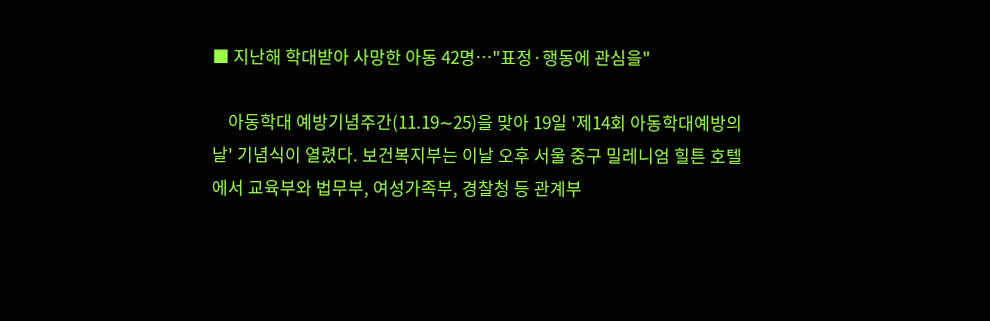■ 지난해 학대받아 사망한 아동 42명…"표정·행동에 관심을"

    아동학대 예방기념주간(11.19∼25)을 맞아 19일 '제14회 아동학대예방의 날' 기념식이 열렸다. 보건복지부는 이날 오후 서울 중구 밀레니엄 힐튼 호텔에서 교육부와 법무부, 여성가족부, 경찰청 등 관계부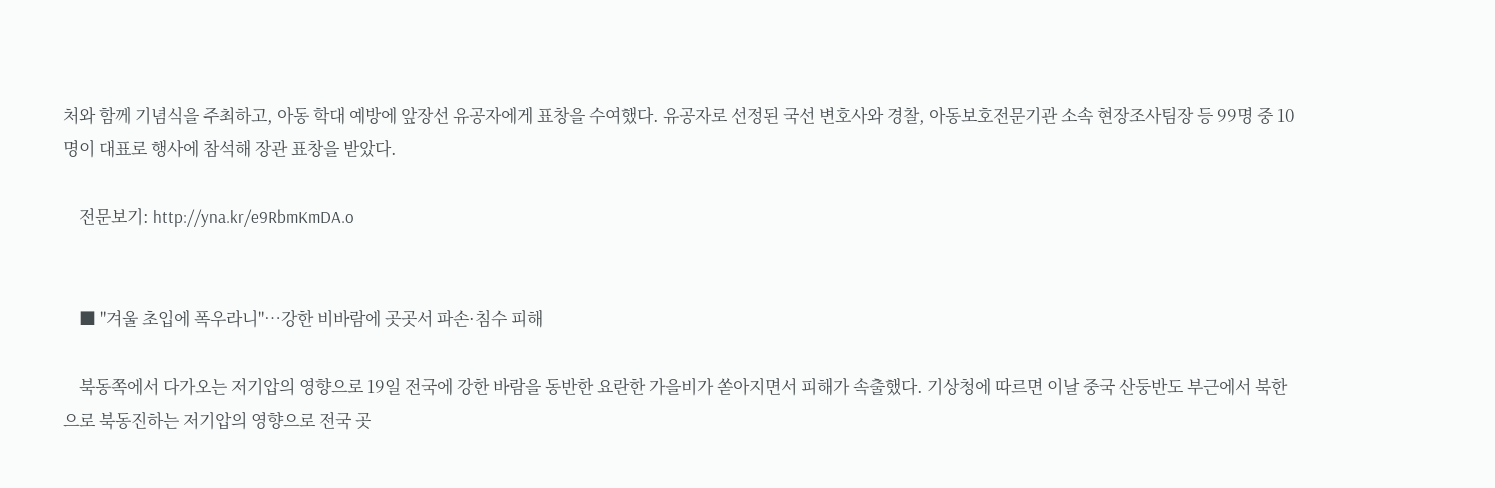처와 함께 기념식을 주최하고, 아동 학대 예방에 앞장선 유공자에게 표창을 수여했다. 유공자로 선정된 국선 변호사와 경찰, 아동보호전문기관 소속 현장조사팀장 등 99명 중 10명이 대표로 행사에 참석해 장관 표창을 받았다.

    전문보기: http://yna.kr/e9RbmKmDA.o


    ■ "겨울 초입에 폭우라니"…강한 비바람에 곳곳서 파손·침수 피해

    북동쪽에서 다가오는 저기압의 영향으로 19일 전국에 강한 바람을 동반한 요란한 가을비가 쏟아지면서 피해가 속출했다. 기상청에 따르면 이날 중국 산둥반도 부근에서 북한으로 북동진하는 저기압의 영향으로 전국 곳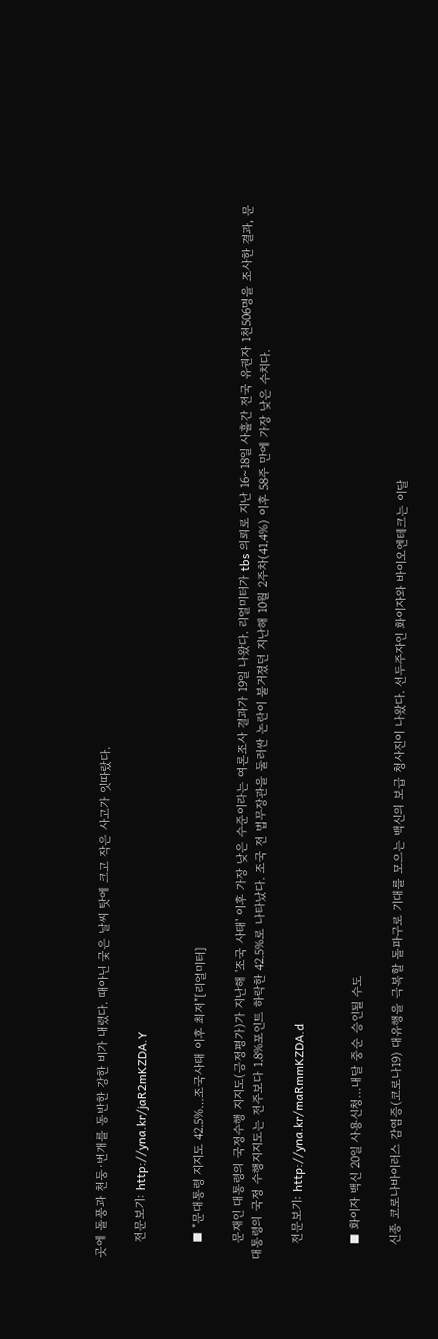곳에 돌풍과 천둥·번개를 동반한 강한 비가 내렸다. 때아닌 궂은 날씨 탓에 크고 작은 사고가 잇따랐다.

    전문보기: http://yna.kr/jaR2mKZDA.Y


    ■ "문대통령 지지도 42.5%…조국사태 이후 최저"[리얼미터]

    문재인 대통령의 국정수행 지지도(긍정평가)가 지난해 '조국 사태' 이후 가장 낮은 수준이라는 여론조사 결과가 19일 나왔다. 리얼미터가 tbs 의뢰로 지난 16∼18일 사흘간 전국 유권자 1천506명을 조사한 결과, 문 대통령의 국정 수행지지도는 전주보다 1.8%포인트 하락한 42.5%로 나타났다. 조국 전 법무장관을 둘러싼 논란이 불거졌던 지난해 10월 2주차(41.4%) 이후 58주 만에 가장 낮은 수치다.

    전문보기: http://yna.kr/maRmmKZDA.d


    ■ 화이자 백신 20일 사용신청…내달 중순 승인될 수도

    신종 코로나바이러스 감염증(코로나19) 대유행을 극복할 돌파구로 기대를 모으는 백신의 보급 청사진이 나왔다. 선두주자인 화이자와 바이오엔테크는 이달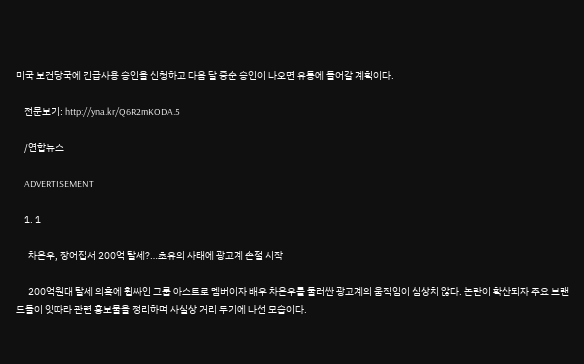미국 보건당국에 긴급사용 승인을 신청하고 다음 달 중순 승인이 나오면 유통에 들어갈 계획이다.

    전문보기: http://yna.kr/Q6R2mKODA.5

    /연합뉴스

    ADVERTISEMENT

    1. 1

      차은우, 장어집서 200억 탈세?…초유의 사태에 광고계 손절 시작

      200억원대 탈세 의혹에 휩싸인 그룹 아스트로 멤버이자 배우 차은우를 둘러싼 광고계의 움직임이 심상치 않다. 논란이 확산되자 주요 브랜드들이 잇따라 관련 홍보물을 정리하며 사실상 거리 두기에 나선 모습이다.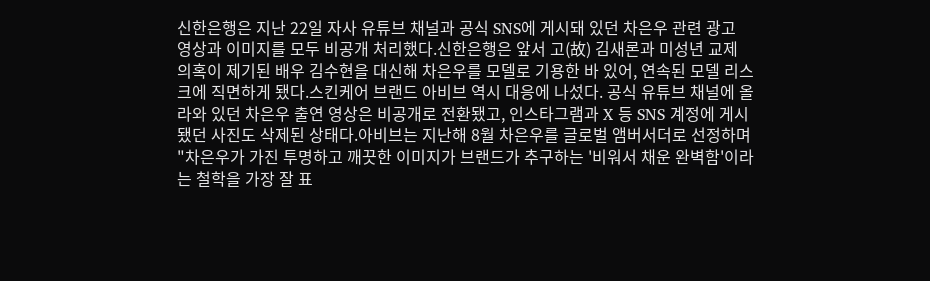신한은행은 지난 22일 자사 유튜브 채널과 공식 SNS에 게시돼 있던 차은우 관련 광고 영상과 이미지를 모두 비공개 처리했다.신한은행은 앞서 고(故) 김새론과 미성년 교제 의혹이 제기된 배우 김수현을 대신해 차은우를 모델로 기용한 바 있어, 연속된 모델 리스크에 직면하게 됐다.스킨케어 브랜드 아비브 역시 대응에 나섰다. 공식 유튜브 채널에 올라와 있던 차은우 출연 영상은 비공개로 전환됐고, 인스타그램과 X 등 SNS 계정에 게시됐던 사진도 삭제된 상태다.아비브는 지난해 8월 차은우를 글로벌 앰버서더로 선정하며 "차은우가 가진 투명하고 깨끗한 이미지가 브랜드가 추구하는 '비워서 채운 완벽함'이라는 철학을 가장 잘 표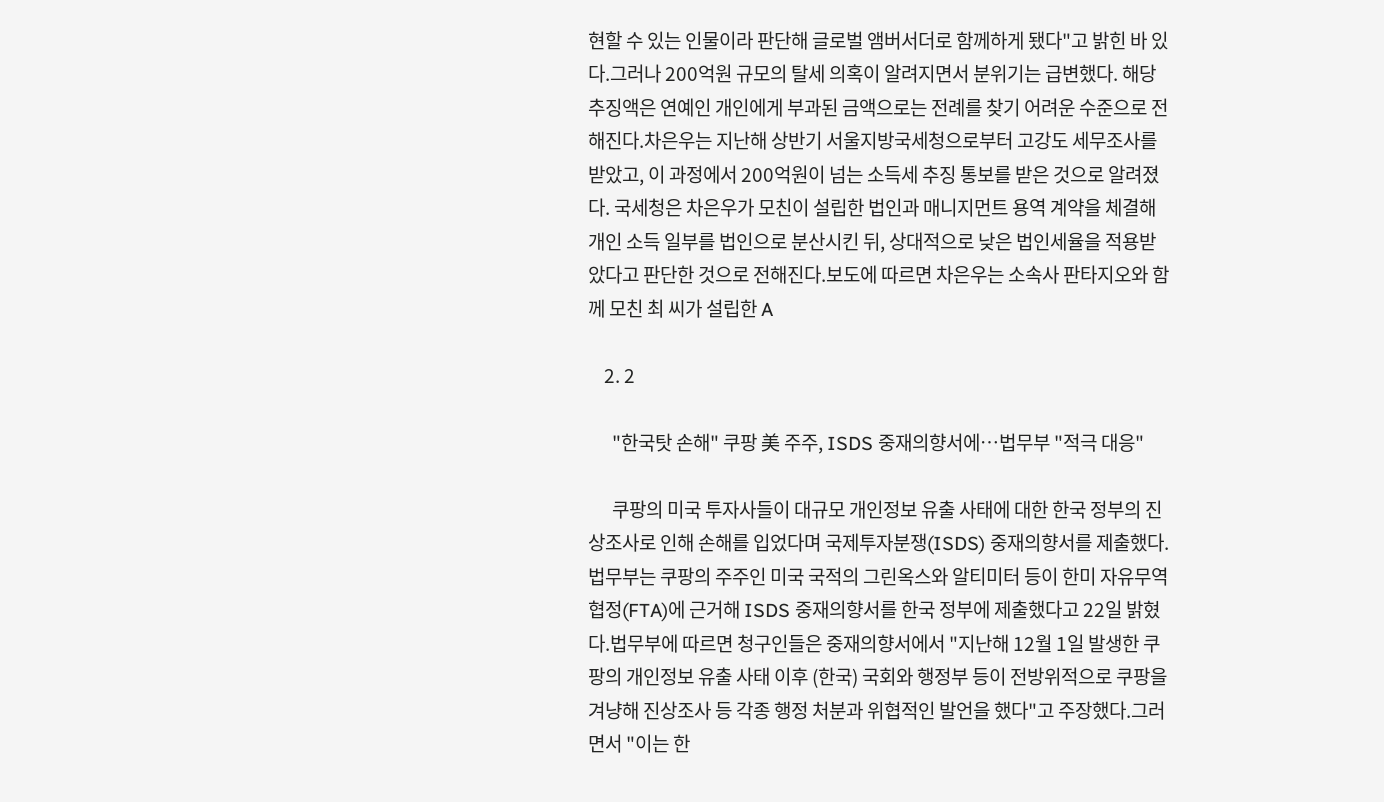현할 수 있는 인물이라 판단해 글로벌 앰버서더로 함께하게 됐다"고 밝힌 바 있다.그러나 200억원 규모의 탈세 의혹이 알려지면서 분위기는 급변했다. 해당 추징액은 연예인 개인에게 부과된 금액으로는 전례를 찾기 어려운 수준으로 전해진다.차은우는 지난해 상반기 서울지방국세청으로부터 고강도 세무조사를 받았고, 이 과정에서 200억원이 넘는 소득세 추징 통보를 받은 것으로 알려졌다. 국세청은 차은우가 모친이 설립한 법인과 매니지먼트 용역 계약을 체결해 개인 소득 일부를 법인으로 분산시킨 뒤, 상대적으로 낮은 법인세율을 적용받았다고 판단한 것으로 전해진다.보도에 따르면 차은우는 소속사 판타지오와 함께 모친 최 씨가 설립한 A

    2. 2

      "한국탓 손해" 쿠팡 美 주주, ISDS 중재의향서에…법무부 "적극 대응"

      쿠팡의 미국 투자사들이 대규모 개인정보 유출 사태에 대한 한국 정부의 진상조사로 인해 손해를 입었다며 국제투자분쟁(ISDS) 중재의향서를 제출했다.법무부는 쿠팡의 주주인 미국 국적의 그린옥스와 알티미터 등이 한미 자유무역협정(FTA)에 근거해 ISDS 중재의향서를 한국 정부에 제출했다고 22일 밝혔다.법무부에 따르면 청구인들은 중재의향서에서 "지난해 12월 1일 발생한 쿠팡의 개인정보 유출 사태 이후 (한국) 국회와 행정부 등이 전방위적으로 쿠팡을 겨냥해 진상조사 등 각종 행정 처분과 위협적인 발언을 했다"고 주장했다.그러면서 "이는 한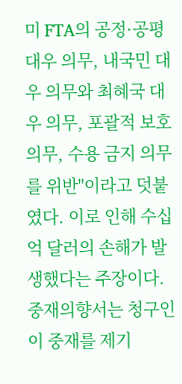미 FTA의 공정·공평 대우 의무, 내국민 대우 의무와 최혜국 대우 의무, 포괄적 보호 의무, 수용 금지 의무를 위반"이라고 덧붙였다. 이로 인해 수십억 달러의 손해가 발생했다는 주장이다.중재의향서는 청구인이 중재를 제기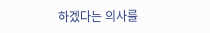하겠다는 의사를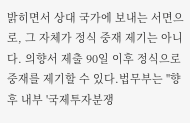밝히면서 상대 국가에 보내는 서면으로, 그 자체가 정식 중재 제기는 아니다. 의향서 제출 90일 이후 정식으로 중재를 제기할 수 있다.법무부는 "향후 내부 '국제투자분쟁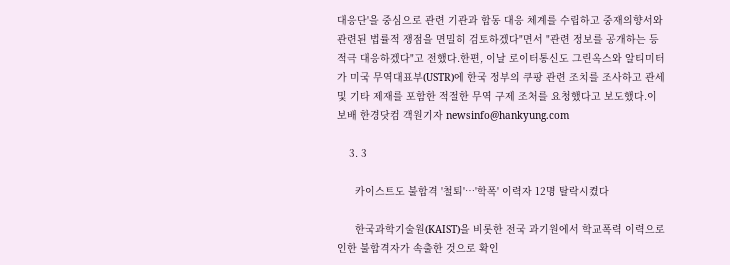대응단'을 중심으로 관련 기관과 합동 대응 체계를 수립하고 중재의향서와 관련된 법률적 쟁점을 면밀히 검토하겠다"면서 "관련 정보를 공개하는 등 적극 대응하겠다"고 전했다.한편, 이날 로이터통신도 그린옥스와 알티미터가 미국 무역대표부(USTR)에 한국 정부의 쿠팡 관련 조치를 조사하고 관세 및 기타 제재를 포함한 적절한 무역 구제 조처를 요청했다고 보도했다.이보배 한경닷컴 객원기자 newsinfo@hankyung.com

    3. 3

      카이스트도 불합격 '철퇴'…'학폭' 이력자 12명 탈락시켰다

      한국과학기술원(KAIST)을 비롯한 전국 과기원에서 학교폭력 이력으로 인한 불합격자가 속출한 것으로 확인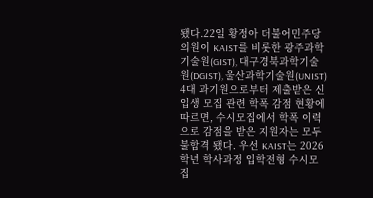됐다.22일 황정아 더불어민주당 의원이 KAIST를 비롯한 광주과학기술원(GIST), 대구경북과학기술원(DGIST), 울산과학기술원(UNIST) 4대 과기원으로부터 제출받은 신입생 모집 관련 학폭 감점 현황에 따르면, 수시모집에서 학폭 이력으로 감점을 받은 지원자는 모두 불합격 됐다. 우선 KAIST는 2026학년 학사과정 입학전형 수시모집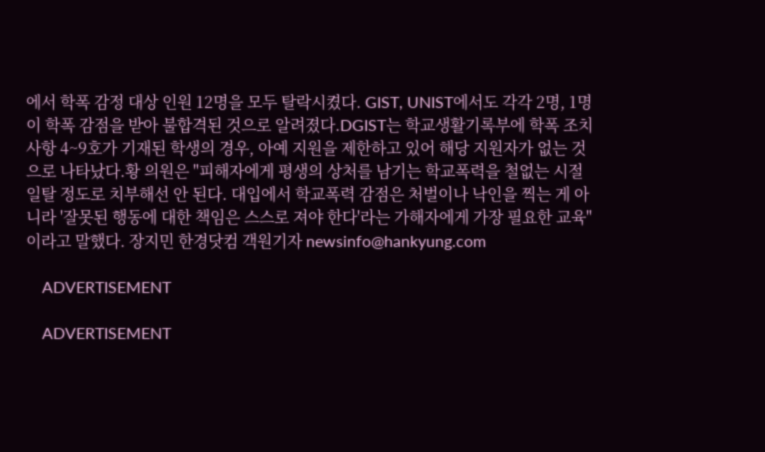에서 학폭 감정 대상 인원 12명을 모두 탈락시켰다. GIST, UNIST에서도 각각 2명, 1명이 학폭 감점을 받아 불합격된 것으로 알려졌다.DGIST는 학교생활기록부에 학폭 조치사항 4~9호가 기재된 학생의 경우, 아예 지원을 제한하고 있어 해당 지원자가 없는 것으로 나타났다.황 의원은 "피해자에게 평생의 상처를 남기는 학교폭력을 철없는 시절 일탈 정도로 치부해선 안 된다. 대입에서 학교폭력 감점은 처벌이나 낙인을 찍는 게 아니라 '잘못된 행동에 대한 책임은 스스로 져야 한다'라는 가해자에게 가장 필요한 교육"이라고 말했다. 장지민 한경닷컴 객원기자 newsinfo@hankyung.com

    ADVERTISEMENT

    ADVERTISEMENT